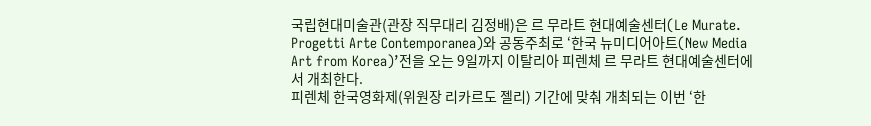국립현대미술관(관장 직무대리 김정배)은 르 무라트 현대예술센터(Le Murate. Progetti Arte Contemporanea)와 공동주최로 ‘한국 뉴미디어아트(New Media Art from Korea)’전을 오는 9일까지 이탈리아 피렌체 르 무라트 현대예술센터에서 개최한다.
피렌체 한국영화제(위원장 리카르도 젤리) 기간에 맞춰 개최되는 이번 ‘한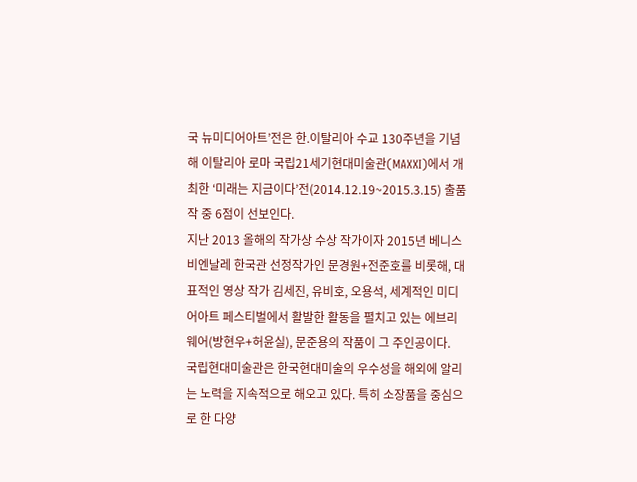국 뉴미디어아트’전은 한.이탈리아 수교 130주년을 기념해 이탈리아 로마 국립21세기현대미술관(MAXXI)에서 개최한 ‘미래는 지금이다’전(2014.12.19~2015.3.15) 출품작 중 6점이 선보인다.
지난 2013 올해의 작가상 수상 작가이자 2015년 베니스 비엔날레 한국관 선정작가인 문경원+전준호를 비롯해, 대표적인 영상 작가 김세진, 유비호, 오용석, 세계적인 미디어아트 페스티벌에서 활발한 활동을 펼치고 있는 에브리웨어(방현우+허윤실), 문준용의 작품이 그 주인공이다.
국립현대미술관은 한국현대미술의 우수성을 해외에 알리는 노력을 지속적으로 해오고 있다. 특히 소장품을 중심으로 한 다양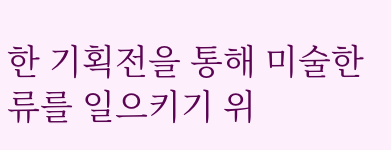한 기획전을 통해 미술한류를 일으키기 위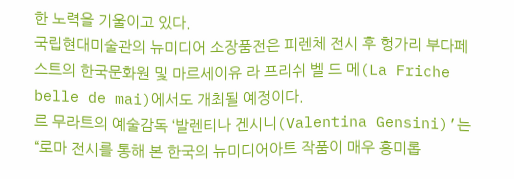한 노력을 기울이고 있다.
국립현대미술관의 뉴미디어 소장품전은 피렌체 전시 후 헝가리 부다페스트의 한국문화원 및 마르세이유 라 프리쉬 벨 드 메(La Friche belle de mai)에서도 개최될 예정이다.
르 무라트의 예술감독 ‘발렌티나 겐시니(Valentina Gensini)’는 “로마 전시를 통해 본 한국의 뉴미디어아트 작품이 매우 흥미롭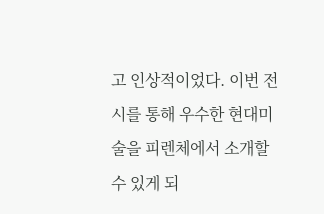고 인상적이었다. 이번 전시를 통해 우수한 현대미술을 피렌체에서 소개할 수 있게 되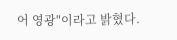어 영광"이라고 밝혔다.